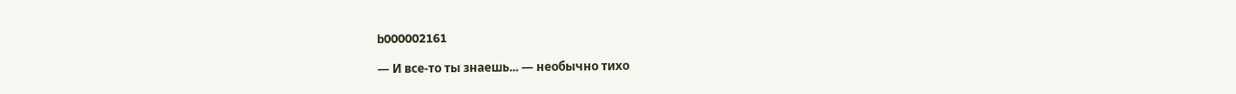b000002161

— И все-то ты знаешь... — необычно тихо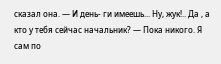сказал она. — И день- ги имеешь... Ну, жук!.. Да , а кто у тебя сейчас начальник? — Пока никого. Я сам по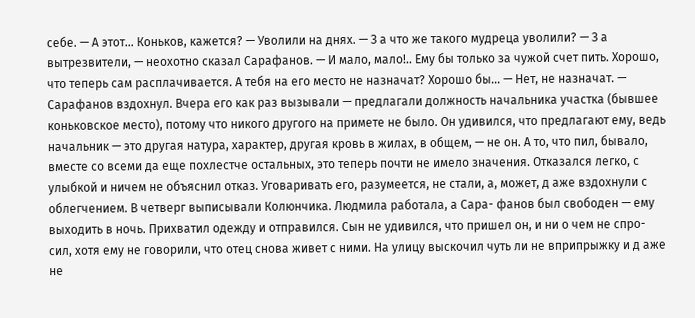себе. — А этот... Коньков, кажется? — Уволили на днях. — З а что же такого мудреца уволили? — З а вытрезвители, — неохотно сказал Сарафанов. — И мало, мало!.. Ему бы только за чужой счет пить. Хорошо, что теперь сам расплачивается. А тебя на его место не назначат? Хорошо бы... — Нет, не назначат. — Сарафанов вздохнул. Вчера его как раз вызывали — предлагали должность начальника участка (бывшее коньковское место), потому что никого другого на примете не было. Он удивился, что предлагают ему, ведь начальник — это другая натура, характер, другая кровь в жилах, в общем, — не он. А то, что пил, бывало, вместе со всеми да еще похлестче остальных, это теперь почти не имело значения. Отказался легко, с улыбкой и ничем не объяснил отказ. Уговаривать его, разумеется, не стали, а, может, д аже вздохнули с облегчением. В четверг выписывали Колюнчика. Людмила работала, а Сара- фанов был свободен — ему выходить в ночь. Прихватил одежду и отправился. Сын не удивился, что пришел он, и ни о чем не спро- сил, хотя ему не говорили, что отец снова живет с ними. На улицу выскочил чуть ли не вприпрыжку и д аже не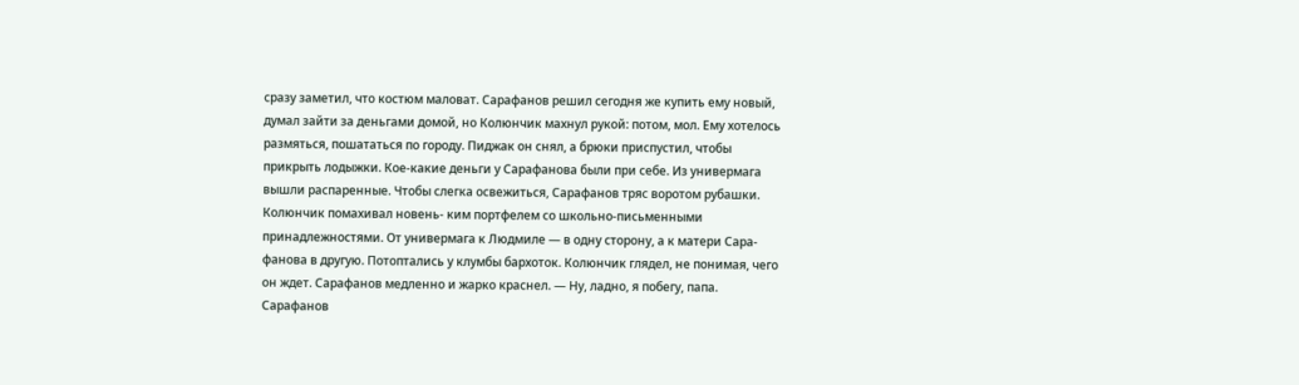сразу заметил, что костюм маловат. Сарафанов решил сегодня же купить ему новый, думал зайти за деньгами домой, но Колюнчик махнул рукой: потом, мол. Ему хотелось размяться, пошататься по городу. Пиджак он снял, а брюки приспустил, чтобы прикрыть лодыжки. Кое-какие деньги у Сарафанова были при себе. Из универмага вышли распаренные. Чтобы слегка освежиться, Сарафанов тряс воротом рубашки. Колюнчик помахивал новень- ким портфелем со школьно-письменными принадлежностями. От универмага к Людмиле — в одну сторону, а к матери Сара- фанова в другую. Потоптались у клумбы бархоток. Колюнчик глядел, не понимая, чего он ждет. Сарафанов медленно и жарко краснел. — Ну, ладно, я побегу, папа. Сарафанов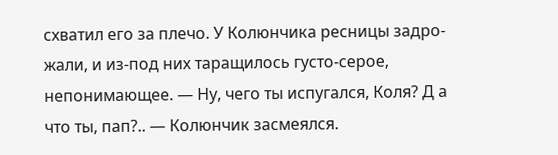схватил его за плечо. У Колюнчика ресницы задро- жали, и из-под них таращилось густо-серое, непонимающее. — Ну, чего ты испугался, Коля? Д а что ты, пап?.. — Колюнчик засмеялся.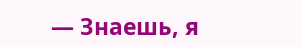— Знаешь, я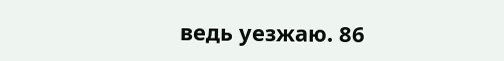ведь уезжаю. 86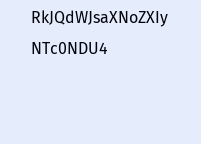RkJQdWJsaXNoZXIy NTc0NDU4